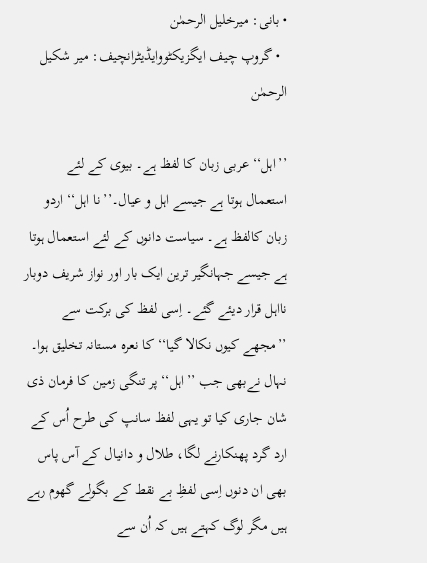• بانی: میرخلیل الرحمٰن
  • گروپ چیف ایگزیکٹووایڈیٹرانچیف: میر شکیل الرحمٰن

’’اہل‘‘ عربی زبان کا لفظ ہے۔ بیوی کے لئے استعمال ہوتا ہے جیسے اہل و عیال۔’’نا اہل‘‘ اردو زبان کالفظ ہے۔ سیاست دانوں کے لئے استعمال ہوتا ہے جیسے جہانگیر ترین ایک بار اور نواز شریف دوبار نااہل قرار دیئے گئے۔ اِسی لفظ کی برکت سے ’’مجھے کیوں نکالا گیا‘‘ کا نعرہ مستانہ تخلیق ہوا۔ نہال نےبھی جب ’’اہل‘‘ پر تنگی زمین کا فرمان ذی شان جاری کیا تو یہی لفظ سانپ کی طرح اُس کے ارد گرد پھنکارنے لگا، طلال و دانیال کے آس پاس بھی ان دنوں اِسی لفظِ بے نقط کے بگولے گھوم رہے ہیں مگر لوگ کہتے ہیں کہ اُن سے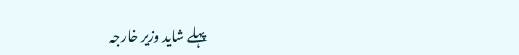پہلے شاید وزیر خارجہ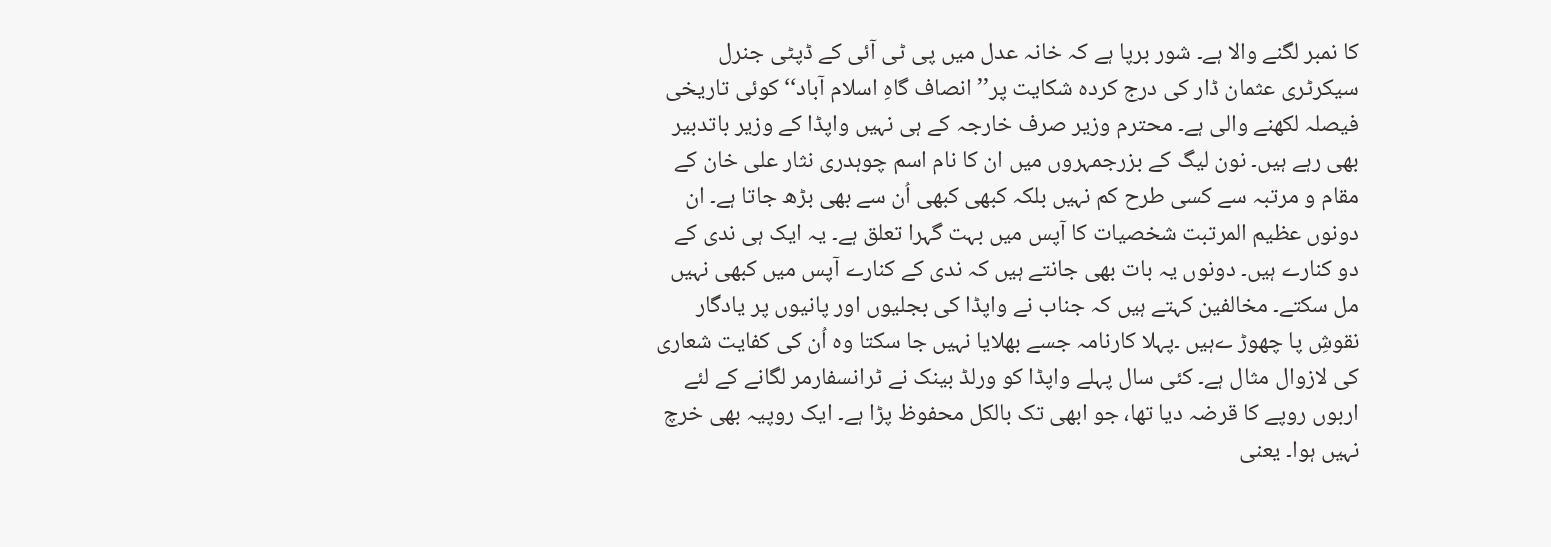کا نمبر لگنے والا ہے۔ شور برپا ہے کہ خانہ عدل میں پی ٹی آئی کے ڈپٹی جنرل سیکرٹری عثمان ڈار کی درج کردہ شکایت پر’’ انصاف گاہِ اسلام آباد‘‘ کوئی تاریخی فیصلہ لکھنے والی ہے۔ محترم وزیر صرف خارجہ کے ہی نہیں واپڈا کے وزیر باتدبیر بھی رہے ہیں۔ نون لیگ کے بزرجمہروں میں ان کا نام اسم چوہدری نثار علی خان کے مقام و مرتبہ سے کسی طرح کم نہیں بلکہ کبھی کبھی اُن سے بھی بڑھ جاتا ہے۔ ان دونوں عظیم المرتبت شخصیات کا آپس میں بہت گہرا تعلق ہے۔ یہ ایک ہی ندی کے دو کنارے ہیں۔ دونوں یہ بات بھی جانتے ہیں کہ ندی کے کنارے آپس میں کبھی نہیں مل سکتے۔ مخالفین کہتے ہیں کہ جناب نے واپڈا کی بجلیوں اور پانیوں پر یادگار نقوشِ پا چھوڑ ےہیں ۔پہلا کارنامہ جسے بھلایا نہیں جا سکتا وہ اُن کی کفایت شعاری کی لازوال مثال ہے۔ کئی سال پہلے واپڈا کو ورلڈ بینک نے ٹرانسفارمر لگانے کے لئے اربوں روپے کا قرضہ دیا تھا، جو ابھی تک بالکل محفوظ پڑا ہے۔ ایک روپیہ بھی خرچ نہیں ہوا۔ یعنی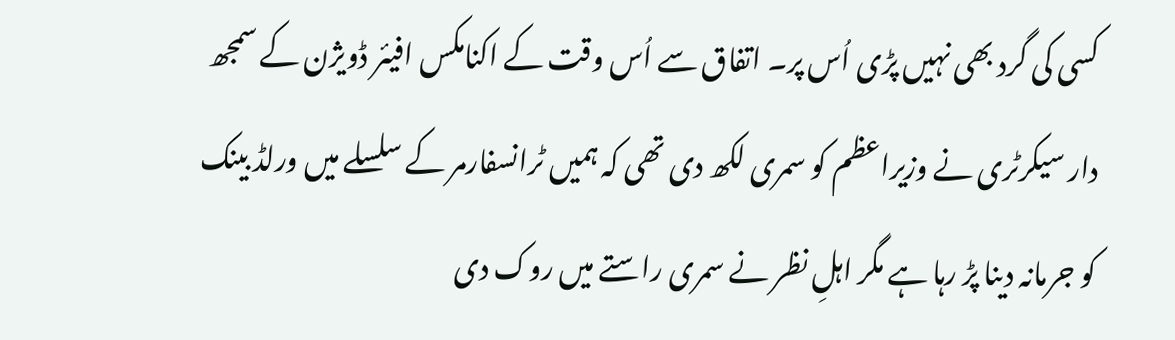کسی کی گرد بھی نہیں پڑی اُس پر۔ اتفاق سے اُس وقت کے اکنامکس افیئر ڈویژن کے سمجھ دار سیکرٹری نے وزیراعظم کو سمری لکھ دی تھی کہ ہمیں ٹرانسفارمر کے سلسلے میں ورلڈ بینک کو جرمانہ دینا پڑ رہا ہے مگر اہلِ نظر نے سمری راستے میں روک دی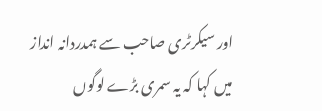اور سیکرٹری صاحب سے ہمدردانہ انداز میں کہا کہ یہ سمری بڑے لوگوں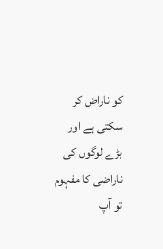کو ناراض کر سکتی ہے اور بڑے لوگوں کی ناراضی کا مفہوم تو آپ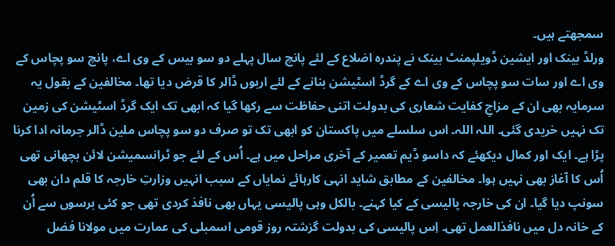سمجھتے ہیں۔
ورلڈ بینک اور ایشین ڈویلپمنٹ بینک نے پندرہ اضلاع کے لئے پانچ سال پہلے دو سو بیس کے وی اے، پانچ سو پچاس کے وی اے اور سات سو پچاس کے وی اے کے گرڈ اسٹیشن بنانے کے لئے اربوں ڈالر کا قرض دیا تھا۔ مخالفین کے بقول یہ سرمایہ بھی ان کے مزاجِ کفایت شعاری کی بدولت اتنی حفاظت سے رکھا گیا کہ ابھی تک ایک گرڈ اسٹیشن کی زمین تک نہیں خریدی گئی۔ اللہ اللہ۔ اس سلسلے میں پاکستان کو ابھی تک تو صرف دو سو پچاس ملین ڈالر جرمانہ ادا کرنا پڑا ہے۔ ایک اور کمال دیکھئے کہ داسو ڈیم تعمیر کے آخری مراحل میں ہے۔ اُس کے لئے جو ٹرانسمیشن لائن بچھانی تھی اُس کا آغاز بھی نہیں ہوا۔ مخالفین کے مطابق شاید انہی کارہائے نمایاں کے سبب انہیں وزارتِ خارجہ کا قلم دان بھی سونپ دیا گیا۔ ان کی خارجہ پالیسی کے کیا کہنے۔ بالکل وہی پالیسی یہاں بھی نافذ کردی تھی جو کئی برسوں سے اُن کے خانہ دل میں نافذالعمل تھی۔ اِس پالیسی کی بدولت گزشتہ روز قومی اسمبلی کی عمارت میں مولانا فضل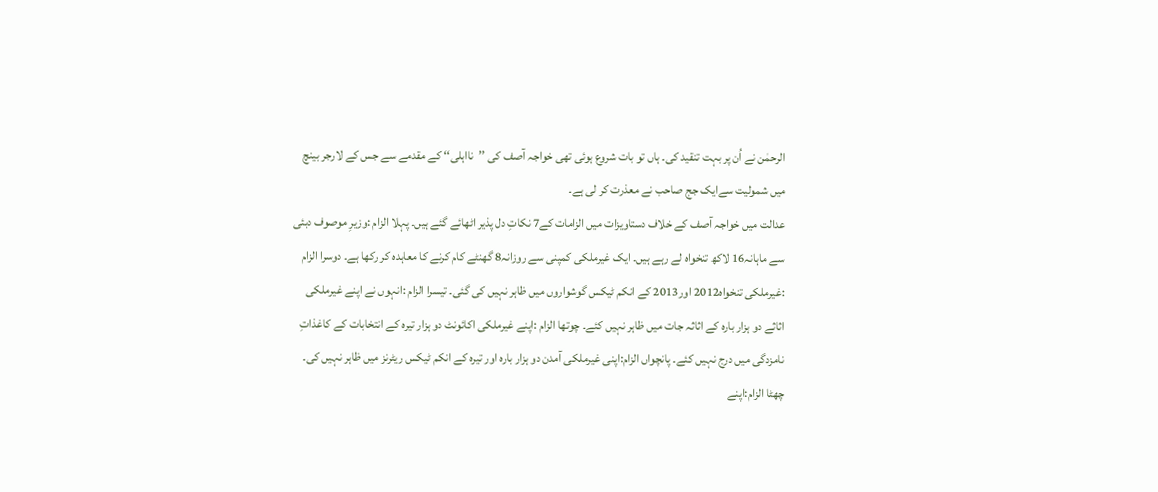الرحمٰن نے اُن پر بہت تنقید کی۔ ہاں تو بات شروع ہوئی تھی خواجہ آصف کی ’’نااہلی‘‘ کے مقدمے سے جس کے لارجر بینچ میں شمولیت سےایک جج صاحب نے معذرت کر لی ہے۔
عدالت میں خواجہ آصف کے خلاف دستاویزات میں الزامات کے7 نکاتِ دل پذیر اٹھائے گئے ہیں۔ پہلا الزام :وزیرِ موصوف دبئی سے ماہانہ16 لاکھ تنخواہ لے رہے ہیں۔ ایک غیرملکی کمپنی سے روزانہ8 گھنٹے کام کرنے کا معاہدہ کر رکھا ہے۔ دوسرا الزام :غیرملکی تنخواہ2012 اور2013 کے انکم ٹیکس گوشواروں میں ظاہر نہیں کی گئی۔ تیسرا الزام :انہوں نے اپنے غیرملکی اثاثے دو ہزار بارہ کے اثاثہ جات میں ظاہر نہیں کئے۔ چوتھا الزام :اپنے غیرملکی اکائونٹ دو ہزار تیرہ کے انتخابات کے کاغذاتِ نامزدگی میں درج نہیں کئے۔ پانچواں الزام:اپنی غیرملکی آمدن دو ہزار بارہ اور تیرہ کے انکم ٹیکس ریٹرنز میں ظاہر نہیں کی۔ چھٹا الزام:اپنے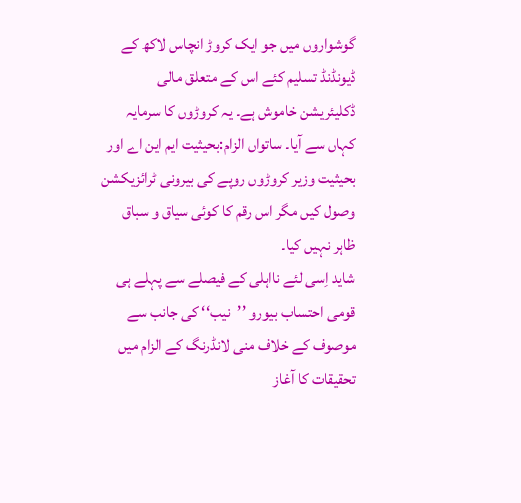گوشواروں میں جو ایک کروڑ انچاس لاکھ کے ڈیونڈنڈ تسلیم کئے اس کے متعلق مالی ڈکلیئریشن خاموش ہے۔ یہ کروڑوں کا سرمایہ کہاں سے آیا۔ ساتواں الزام:بحیثیت ایم این اے اور بحیثیت وزیر کروڑوں روپے کی بیرونی ٹرائزیکشن وصول کیں مگر اس رقم کا کوئی سیاق و سباق ظاہر نہیں کیا۔
شاید اِسی لئے نااہلی کے فیصلے سے پہلے ہی قومی احتساب بیورو ’’نیب‘‘ کی جانب سے موصوف کے خلاف منی لانڈرنگ کے الزام میں تحقیقات کا آغاز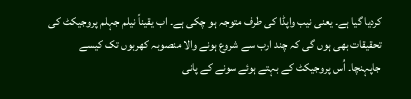کردیا گیا ہے۔ یعنی نیب واپڈا کی طرف متوجہ ہو چکی ہے۔ اب یقیناً نیلم جہلم پروجیکٹ کی تحقیقات بھی ہوں گی کہ چند ارب سے شروع ہونے والا منصوبہ کھربوں تک کیسے جاپہنچا۔ اُس پروجیکٹ کے بہتے ہوئے سونے کے پانی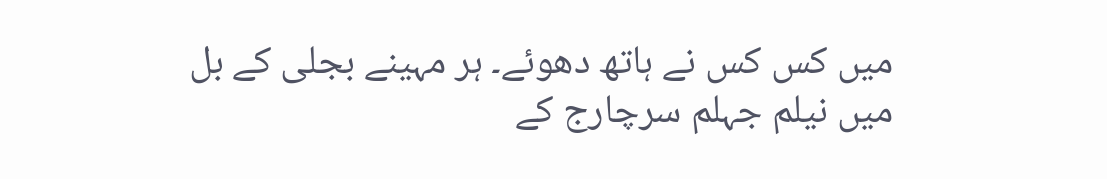میں کس کس نے ہاتھ دھوئے۔ ہر مہینے بجلی کے بل میں نیلم جہلم سرچارج کے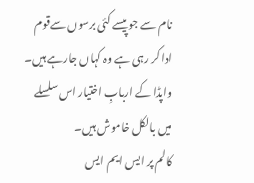نام سے جو پیسے کئی برسوں سےقوم ادا کر رہی ہے وہ کہاں جارہے ہیں۔ واپڈا کے اربابِ اختیار اس سلسلے میں بالکل خاموش ہیں۔
کالم پر ایس ایم ایس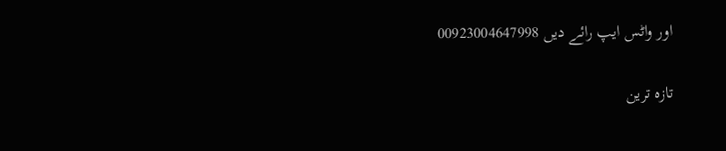اور واٹس ایپ رائے دیں 00923004647998

تازہ ترین